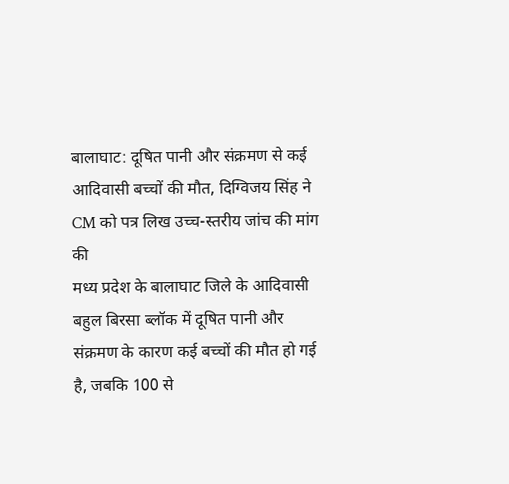बालाघाट: दूषित पानी और संक्रमण से कई आदिवासी बच्चों की मौत, दिग्विजय सिंह ने CM को पत्र लिख उच्च-स्तरीय जांच की मांग की
मध्य प्रदेश के बालाघाट जिले के आदिवासी बहुल बिरसा ब्लॉक में दूषित पानी और संक्रमण के कारण कई बच्चों की मौत हो गई है, जबकि 100 से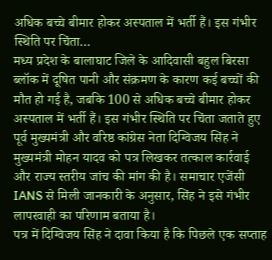अधिक बच्चे बीमार होकर अस्पताल में भर्ती हैं। इस गंभीर स्थिति पर चिंता…
मध्य प्रदेश के बालाघाट जिले के आदिवासी बहुल बिरसा ब्लॉक में दूषित पानी और संक्रमण के कारण कई बच्चों की मौत हो गई है, जबकि 100 से अधिक बच्चे बीमार होकर अस्पताल में भर्ती हैं। इस गंभीर स्थिति पर चिंता जताते हुए पूर्व मुख्यमंत्री और वरिष्ठ कांग्रेस नेता दिग्विजय सिंह ने मुख्यमंत्री मोहन यादव को पत्र लिखकर तत्काल कार्रवाई और राज्य स्तरीय जांच की मांग की है। समाचार एजेंसी IANS से मिली जानकारी के अनुसार, सिंह ने इसे गंभीर लापरवाही का परिणाम बताया है।
पत्र में दिग्विजय सिंह ने दावा किया है कि पिछले एक सप्ताह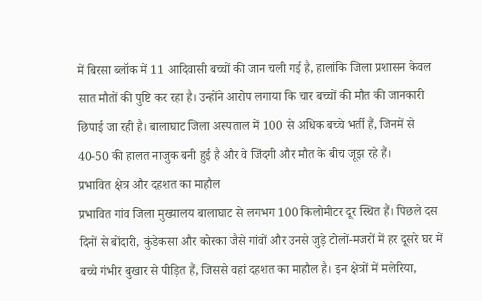में बिरसा ब्लॉक में 11 आदिवासी बच्चों की जान चली गई है, हालांकि जिला प्रशासन केवल सात मौतों की पुष्टि कर रहा है। उन्होंने आरोप लगाया कि चार बच्चों की मौत की जानकारी छिपाई जा रही है। बालाघाट जिला अस्पताल में 100 से अधिक बच्चे भर्ती हैं, जिनमें से 40-50 की हालत नाजुक बनी हुई है और वे जिंदगी और मौत के बीच जूझ रहे हैं।
प्रभावित क्षेत्र और दहशत का माहौल
प्रभावित गांव जिला मुख्यालय बालाघाट से लगभग 100 किलोमीटर दूर स्थित हैं। पिछले दस दिनों से बोंदारी, कुंडेकसा और कोरका जैसे गांवों और उनसे जुड़े टोलों-मजरों में हर दूसरे घर में बच्चे गंभीर बुखार से पीड़ित हैं, जिससे वहां दहशत का माहौल है। इन क्षेत्रों में मलेरिया,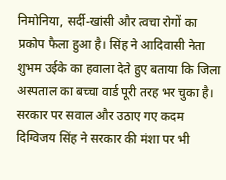निमोनिया, सर्दी-खांसी और त्वचा रोगों का प्रकोप फैला हुआ है। सिंह ने आदिवासी नेता शुभम उईके का हवाला देते हुए बताया कि जिला अस्पताल का बच्चा वार्ड पूरी तरह भर चुका है।
सरकार पर सवाल और उठाए गए कदम
दिग्विजय सिंह ने सरकार की मंशा पर भी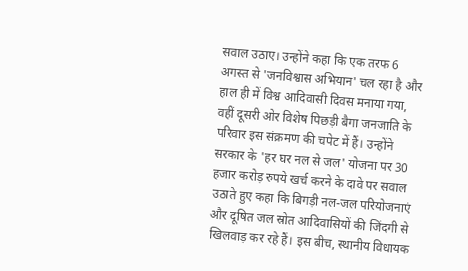सवाल उठाए। उन्होंने कहा कि एक तरफ 6 अगस्त से 'जनविश्वास अभियान' चल रहा है और हाल ही में विश्व आदिवासी दिवस मनाया गया, वहीं दूसरी ओर विशेष पिछड़ी बैगा जनजाति के परिवार इस संक्रमण की चपेट में हैं। उन्होंने सरकार के 'हर घर नल से जल' योजना पर 30 हजार करोड़ रुपये खर्च करने के दावे पर सवाल उठाते हुए कहा कि बिगड़ी नल-जल परियोजनाएं और दूषित जल स्रोत आदिवासियों की जिंदगी से खिलवाड़ कर रहे हैं। इस बीच, स्थानीय विधायक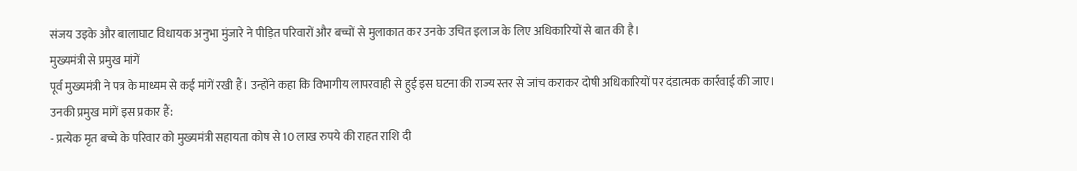संजय उइके और बालाघाट विधायक अनुभा मुंजारे ने पीड़ित परिवारों और बच्चों से मुलाकात कर उनके उचित इलाज के लिए अधिकारियों से बात की है।
मुख्यमंत्री से प्रमुख मांगें
पूर्व मुख्यमंत्री ने पत्र के माध्यम से कई मांगें रखी हैं। उन्होंने कहा कि विभागीय लापरवाही से हुई इस घटना की राज्य स्तर से जांच कराकर दोषी अधिकारियों पर दंडात्मक कार्रवाई की जाए। उनकी प्रमुख मांगें इस प्रकार हैं:
- प्रत्येक मृत बच्चे के परिवार को मुख्यमंत्री सहायता कोष से 10 लाख रुपये की राहत राशि दी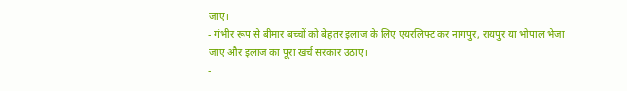जाए।
- गंभीर रूप से बीमार बच्चों को बेहतर इलाज के लिए एयरलिफ्ट कर नागपुर, रायपुर या भोपाल भेजा जाए और इलाज का पूरा खर्च सरकार उठाए।
-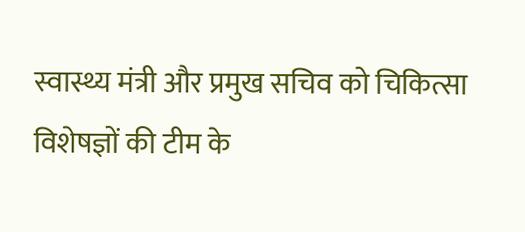स्वास्थ्य मंत्री और प्रमुख सचिव को चिकित्सा विशेषज्ञों की टीम के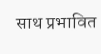साथ प्रभावित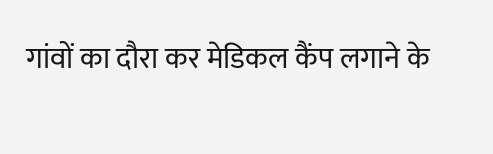गांवों का दौरा कर मेडिकल कैंप लगाने के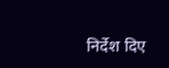निर्देश दिए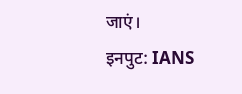जाएं।
इनपुट: IANS